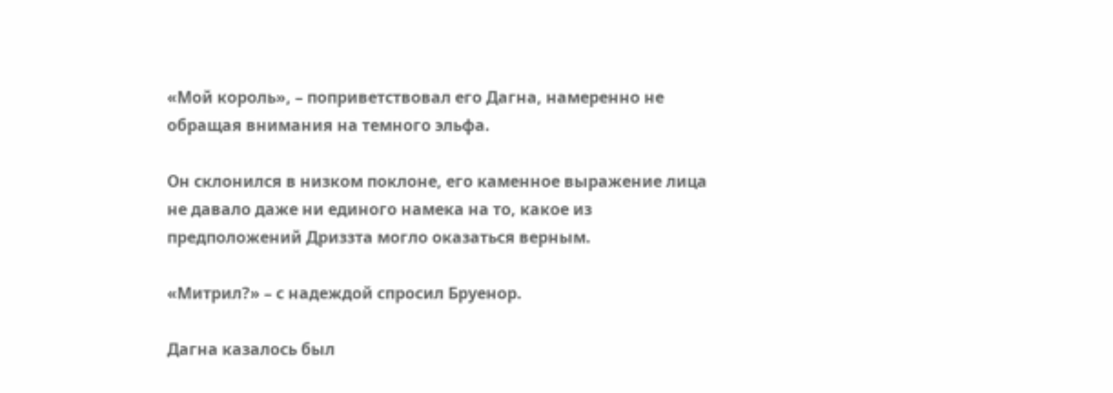«Мой король», – поприветствовал его Дагна, намеренно не обращая внимания на темного эльфа.

Он склонился в низком поклоне, его каменное выражение лица не давало даже ни единого намека на то, какое из предположений Дриззта могло оказаться верным.

«Митрил?» – с надеждой спросил Бруенор.

Дагна казалось был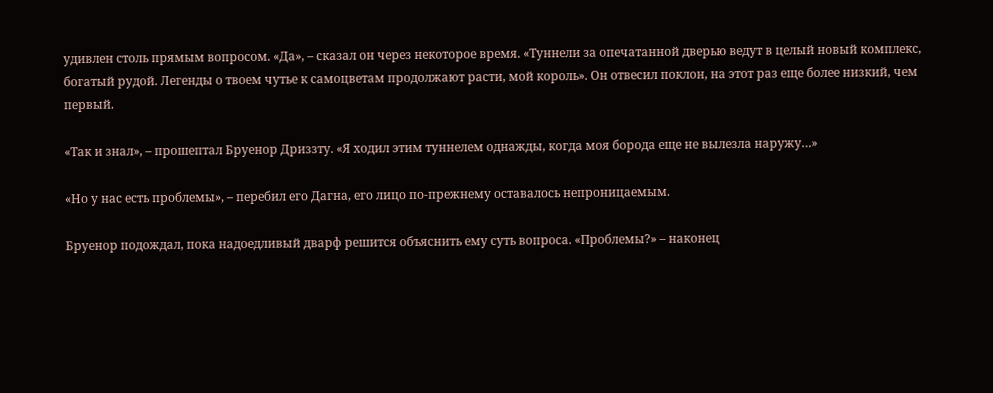удивлен столь прямым вопросом. «Да», – сказал он через некоторое время. «Туннели за опечатанной дверью ведут в целый новый комплекс, богатый рудой. Легенды о твоем чутье к самоцветам продолжают расти, мой король». Он отвесил поклон, на этот раз еще более низкий, чем первый.

«Так и знал», – прошептал Бруенор Дриззту. «Я ходил этим туннелем однажды, когда моя борода еще не вылезла наружу…»

«Но у нас есть проблемы», – перебил его Дагна, его лицо по-прежнему оставалось непроницаемым.

Бруенор подождал, пока надоедливый дварф решится объяснить ему суть вопроса. «Проблемы?» – наконец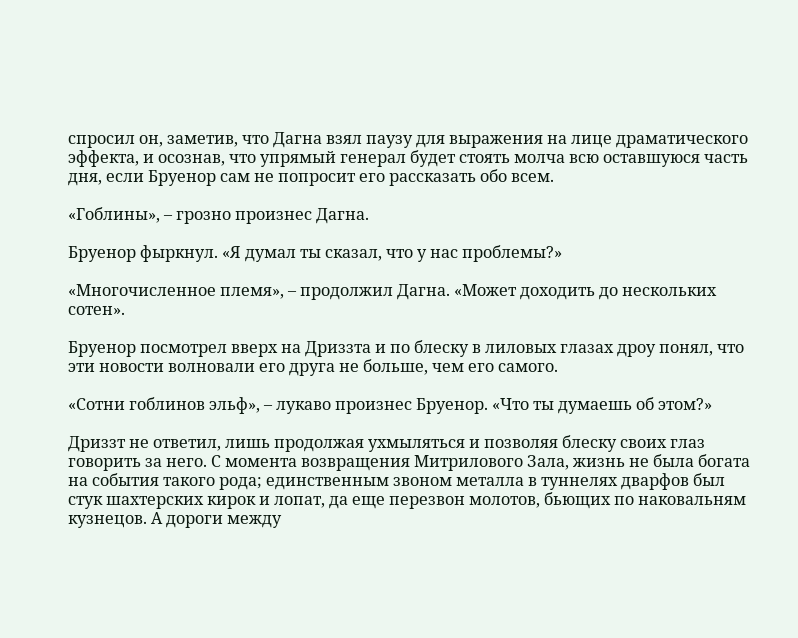спросил он, заметив, что Дагна взял паузу для выражения на лице драматического эффекта, и осознав, что упрямый генерал будет стоять молча всю оставшуюся часть дня, если Бруенор сам не попросит его рассказать обо всем.

«Гоблины», – грозно произнес Дагна.

Бруенор фыркнул. «Я думал ты сказал, что у нас проблемы?»

«Многочисленное племя», – продолжил Дагна. «Может доходить до нескольких сотен».

Бруенор посмотрел вверх на Дриззта и по блеску в лиловых глазах дроу понял, что эти новости волновали его друга не больше, чем его самого.

«Сотни гоблинов эльф», – лукаво произнес Бруенор. «Что ты думаешь об этом?»

Дриззт не ответил, лишь продолжая ухмыляться и позволяя блеску своих глаз говорить за него. С момента возвращения Митрилового Зала, жизнь не была богата на события такого рода; единственным звоном металла в туннелях дварфов был стук шахтерских кирок и лопат, да еще перезвон молотов, бьющих по наковальням кузнецов. А дороги между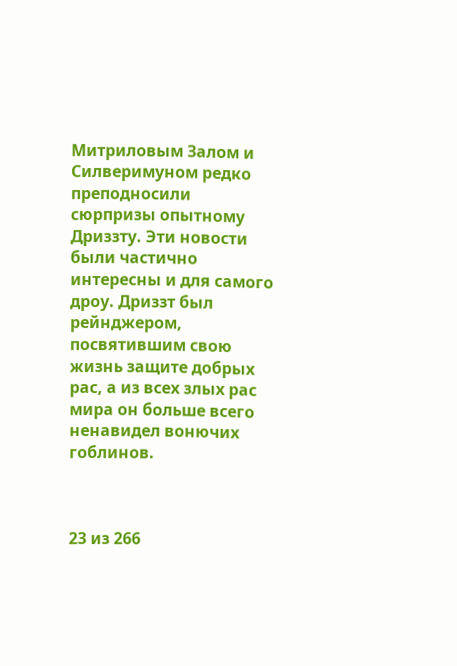Митриловым Залом и Силверимуном редко преподносили сюрпризы опытному Дриззту. Эти новости были частично интересны и для самого дроу. Дриззт был рейнджером, посвятившим свою жизнь защите добрых рас, а из всех злых рас мира он больше всего ненавидел вонючих гоблинов.



23 из 266